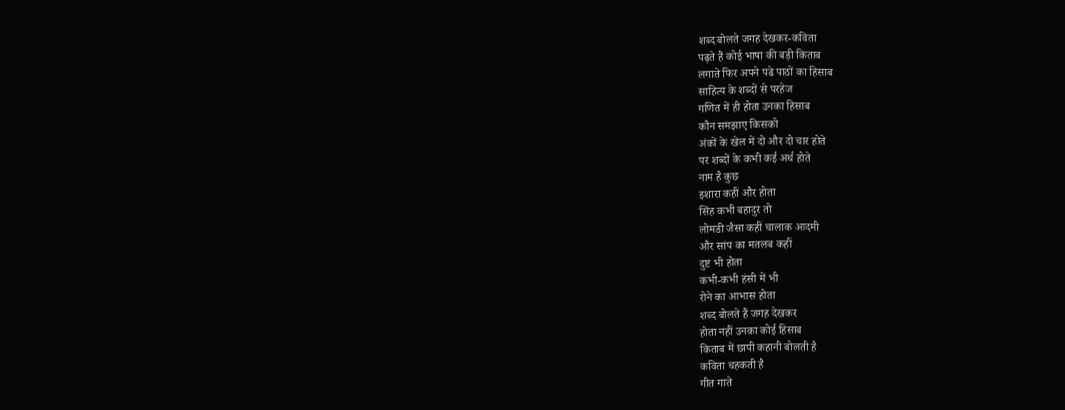शब्द बोलते जगह देखकर-कविता
पढ़ते हैं कोई भाषा की बड़ी किताब
लगाते फिर अपने पढे पाठों का हिसाब
साहित्य के शब्दों से परहेज
गणित में ही होता उनका हिसाब
कौन समझाए किसको
अंकों के खेल में दो और दो चार होते
पर शब्दों के कभी कई अर्थ होते
नाम है कुछ
इशारा कहीं और होता
सिंह कभी बहादुर तो
लोमडी जैसा कहीं चालाक आदमी
और सांप का मतलब कहीं
दुष्ट भी होता
कभी-कभी हंसी में भी
रोने का आभास होता
शब्द बोलते हैं जगह देखकर
होता नहीं उनका कोई हिसाब
किताब में छापी कहानी बोलती है
कविता चहकती है
गीत गाते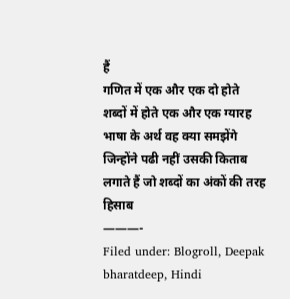हैं
गणित में एक और एक दो होते
शब्दों में होते एक और एक ग्यारह
भाषा के अर्थ वह क्या समझेंगे
जिन्होंने पढी नहीं उसकी किताब
लगाते हैं जो शब्दों का अंकों की तरह हिसाब
———-
Filed under: Blogroll, Deepak bharatdeep, Hindi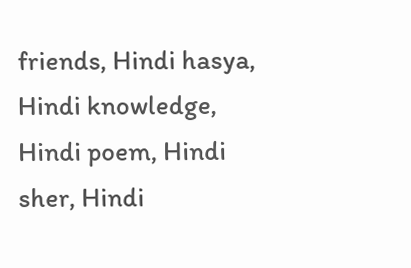friends, Hindi hasya, Hindi knowledge, Hindi poem, Hindi sher, Hindi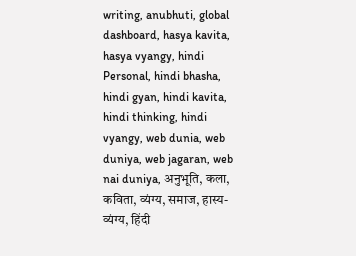writing, anubhuti, global dashboard, hasya kavita, hasya vyangy, hindi Personal, hindi bhasha, hindi gyan, hindi kavita, hindi thinking, hindi vyangy, web dunia, web duniya, web jagaran, web nai duniya, अनुभूति, कला, कविता, व्यंग्य, समाज, हास्य-व्यंग्य, हिंदी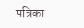पत्रिका